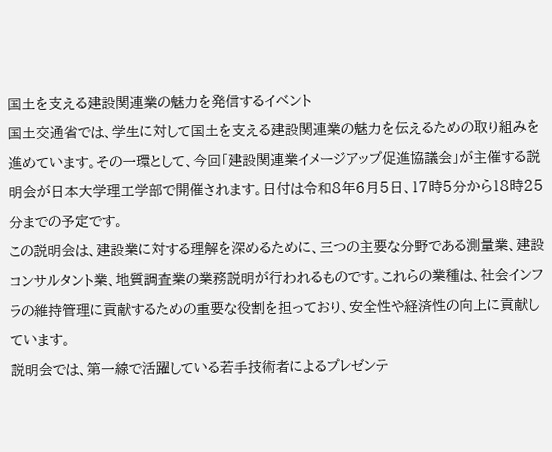国土を支える建設関連業の魅力を発信するイベント
国土交通省では、学生に対して国土を支える建設関連業の魅力を伝えるための取り組みを進めています。その一環として、今回「建設関連業イメージアップ促進協議会」が主催する説明会が日本大学理工学部で開催されます。日付は令和8年6月5日、17時5分から18時25分までの予定です。
この説明会は、建設業に対する理解を深めるために、三つの主要な分野である測量業、建設コンサルタント業、地質調査業の業務説明が行われるものです。これらの業種は、社会インフラの維持管理に貢献するための重要な役割を担っており、安全性や経済性の向上に貢献しています。
説明会では、第一線で活躍している若手技術者によるプレゼンテ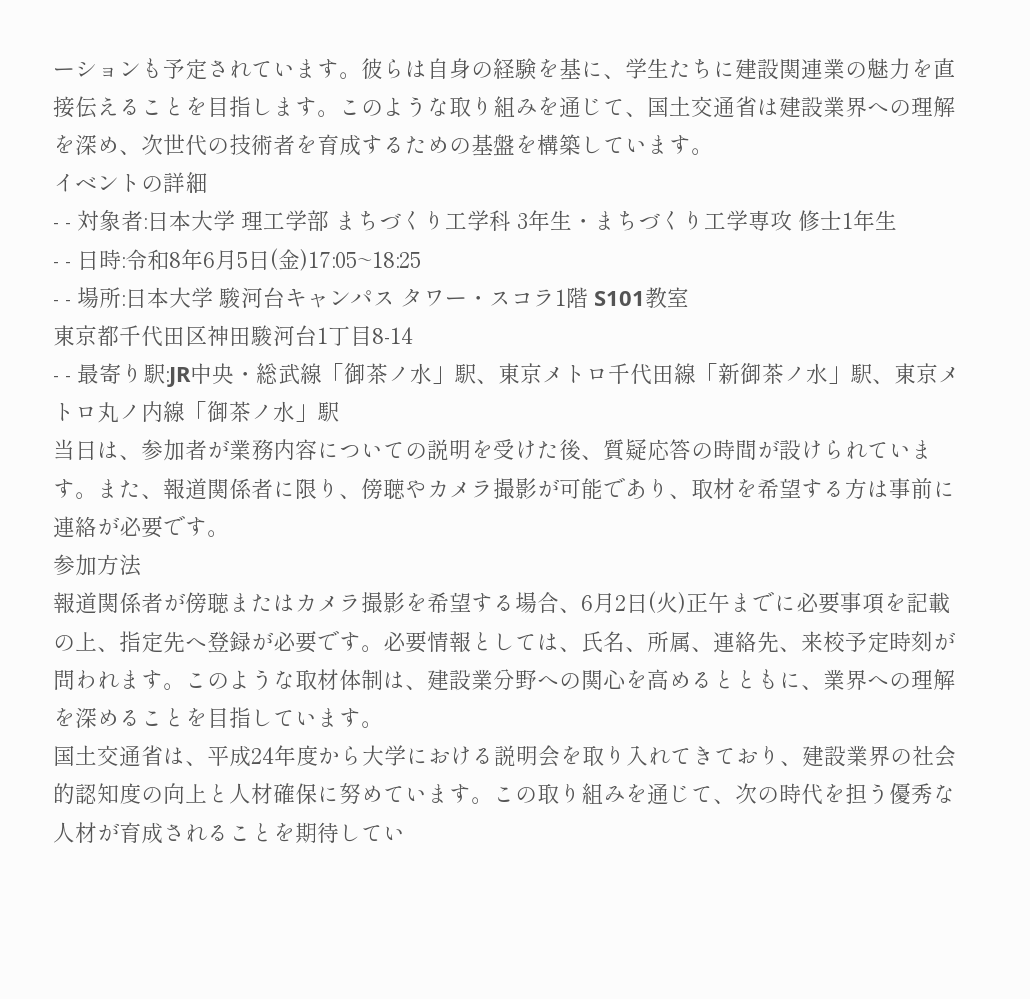ーションも予定されています。彼らは自身の経験を基に、学生たちに建設関連業の魅力を直接伝えることを目指します。このような取り組みを通じて、国土交通省は建設業界への理解を深め、次世代の技術者を育成するための基盤を構築しています。
イベントの詳細
- - 対象者:日本大学 理工学部 まちづくり工学科 3年生・まちづくり工学専攻 修士1年生
- - 日時:令和8年6月5日(金)17:05~18:25
- - 場所:日本大学 駿河台キャンパス タワー・スコラ1階 S101教室
東京都千代田区神田駿河台1丁目8-14
- - 最寄り駅:JR中央・総武線「御茶ノ水」駅、東京メトロ千代田線「新御茶ノ水」駅、東京メトロ丸ノ内線「御茶ノ水」駅
当日は、参加者が業務内容についての説明を受けた後、質疑応答の時間が設けられています。また、報道関係者に限り、傍聴やカメラ撮影が可能であり、取材を希望する方は事前に連絡が必要です。
参加方法
報道関係者が傍聴またはカメラ撮影を希望する場合、6月2日(火)正午までに必要事項を記載の上、指定先へ登録が必要です。必要情報としては、氏名、所属、連絡先、来校予定時刻が問われます。このような取材体制は、建設業分野への関心を高めるとともに、業界への理解を深めることを目指しています。
国土交通省は、平成24年度から大学における説明会を取り入れてきており、建設業界の社会的認知度の向上と人材確保に努めています。この取り組みを通じて、次の時代を担う優秀な人材が育成されることを期待してい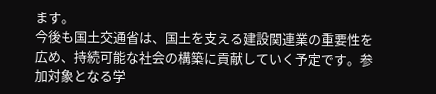ます。
今後も国土交通省は、国土を支える建設関連業の重要性を広め、持続可能な社会の構築に貢献していく予定です。参加対象となる学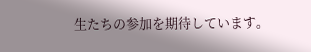生たちの参加を期待しています。